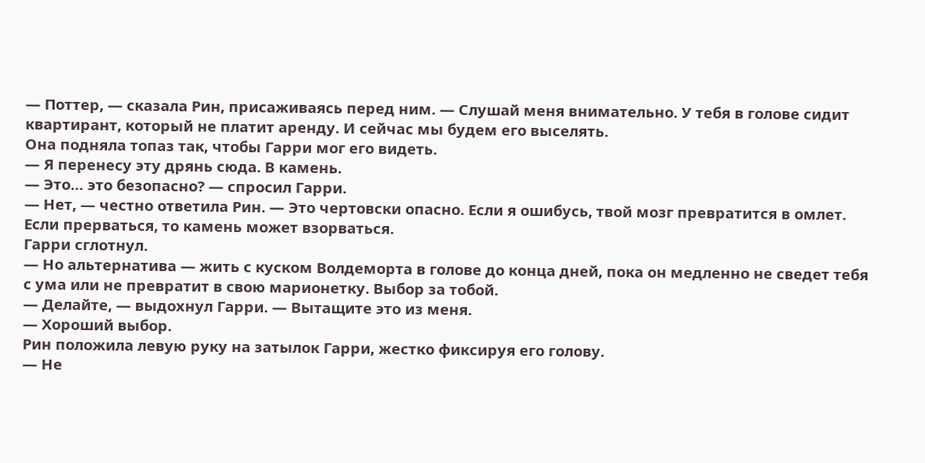— Поттер, — сказала Рин, присаживаясь перед ним. — Слушай меня внимательно. У тебя в голове сидит квартирант, который не платит аренду. И сейчас мы будем его выселять.
Она подняла топаз так, чтобы Гарри мог его видеть.
— Я перенесу эту дрянь сюда. В камень.
— Это… это безопасно? — спросил Гарри.
— Нет, — честно ответила Рин. — Это чертовски опасно. Если я ошибусь, твой мозг превратится в омлет. Если прерваться, то камень может взорваться.
Гарри сглотнул.
— Но альтернатива — жить с куском Волдеморта в голове до конца дней, пока он медленно не сведет тебя с ума или не превратит в свою марионетку. Выбор за тобой.
— Делайте, — выдохнул Гарри. — Вытащите это из меня.
— Хороший выбор.
Рин положила левую руку на затылок Гарри, жестко фиксируя его голову.
— Не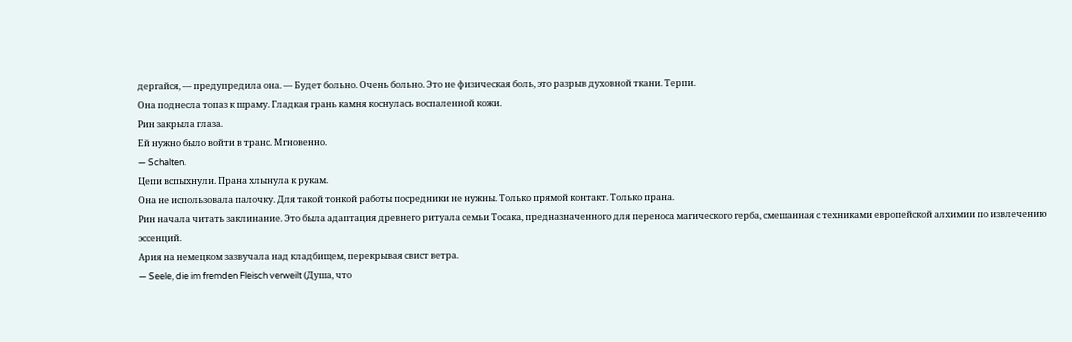дергайся, — предупредила она. — Будет больно. Очень больно. Это не физическая боль, это разрыв духовной ткани. Терпи.
Она поднесла топаз к шраму. Гладкая грань камня коснулась воспаленной кожи.
Рин закрыла глаза.
Ей нужно было войти в транс. Мгновенно.
— Schalten.
Цепи вспыхнули. Прана хлынула к рукам.
Она не использовала палочку. Для такой тонкой работы посредники не нужны. Только прямой контакт. Только прана.
Рин начала читать заклинание. Это была адаптация древнего ритуала семьи Тосака, предназначенного для переноса магического герба, смешанная с техниками европейской алхимии по извлечению эссенций.
Ария на немецком зазвучала над кладбищем, перекрывая свист ветра.
— Seele, die im fremden Fleisch verweilt (Душа, что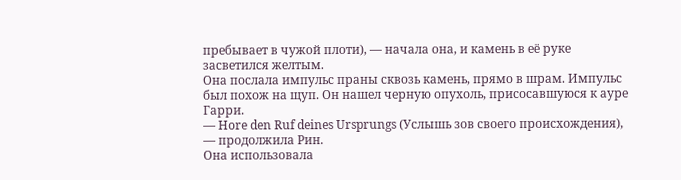пребывает в чужой плоти), — начала она, и камень в её руке засветился желтым.
Она послала импульс праны сквозь камень, прямо в шрам. Импульс был похож на щуп. Он нашел черную опухоль, присосавшуюся к ауре Гарри.
— Hore den Ruf deines Ursprungs (Услышь зов своего происхождения), — продолжила Рин.
Она использовала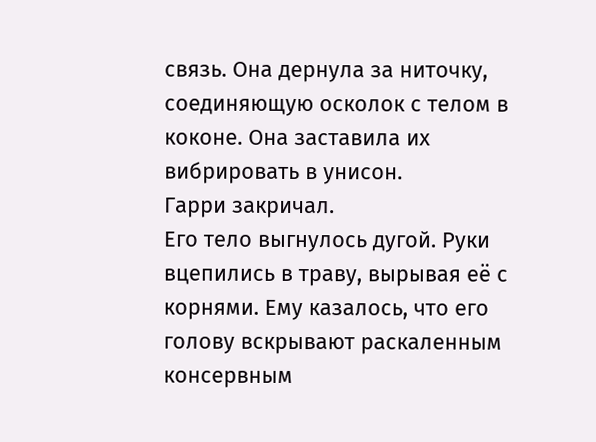связь. Она дернула за ниточку, соединяющую осколок с телом в коконе. Она заставила их вибрировать в унисон.
Гарри закричал.
Его тело выгнулось дугой. Руки вцепились в траву, вырывая её с корнями. Ему казалось, что его голову вскрывают раскаленным консервным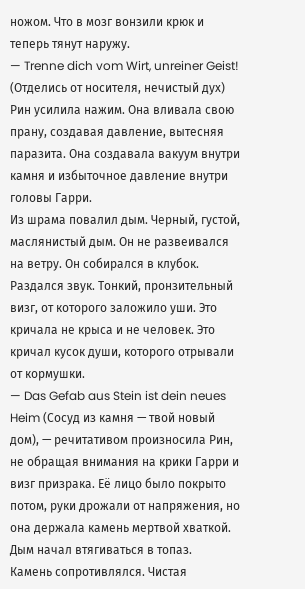ножом. Что в мозг вонзили крюк и теперь тянут наружу.
— Trenne dich vom Wirt, unreiner Geist! (Отделись от носителя, нечистый дух)
Рин усилила нажим. Она вливала свою прану, создавая давление, вытесняя паразита. Она создавала вакуум внутри камня и избыточное давление внутри головы Гарри.
Из шрама повалил дым. Черный, густой, маслянистый дым. Он не развеивался на ветру. Он собирался в клубок.
Раздался звук. Тонкий, пронзительный визг, от которого заложило уши. Это кричала не крыса и не человек. Это кричал кусок души, которого отрывали от кормушки.
— Das Gefab aus Stein ist dein neues Heim (Сосуд из камня — твой новый дом), — речитативом произносила Рин, не обращая внимания на крики Гарри и визг призрака. Её лицо было покрыто потом, руки дрожали от напряжения, но она держала камень мертвой хваткой.
Дым начал втягиваться в топаз.
Камень сопротивлялся. Чистая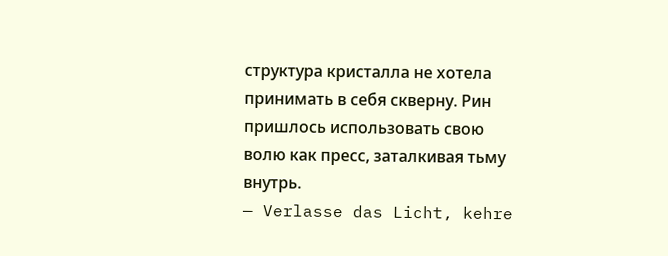структура кристалла не хотела принимать в себя скверну. Рин пришлось использовать свою волю как пресс, заталкивая тьму внутрь.
— Verlasse das Licht, kehre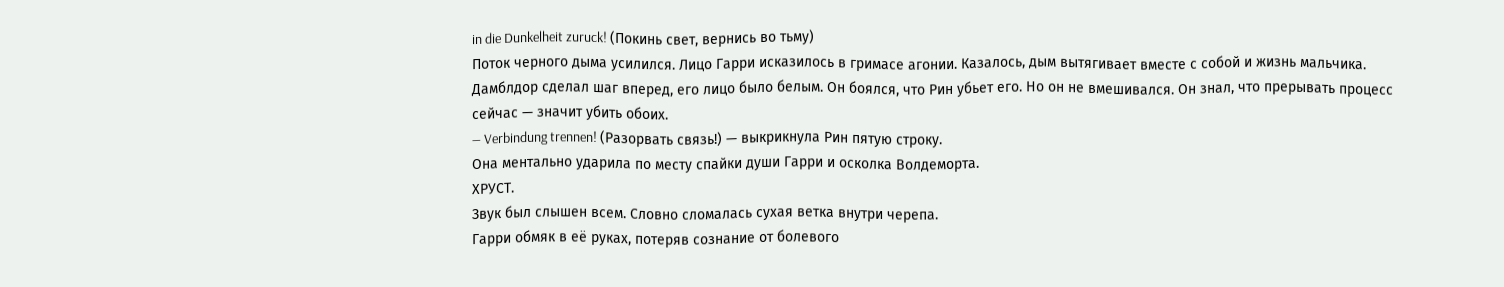in die Dunkelheit zuruck! (Покинь свет, вернись во тьму)
Поток черного дыма усилился. Лицо Гарри исказилось в гримасе агонии. Казалось, дым вытягивает вместе с собой и жизнь мальчика.
Дамблдор сделал шаг вперед, его лицо было белым. Он боялся, что Рин убьет его. Но он не вмешивался. Он знал, что прерывать процесс сейчас — значит убить обоих.
— Verbindung trennen! (Разорвать связь!) — выкрикнула Рин пятую строку.
Она ментально ударила по месту спайки души Гарри и осколка Волдеморта.
ХРУСТ.
Звук был слышен всем. Словно сломалась сухая ветка внутри черепа.
Гарри обмяк в её руках, потеряв сознание от болевого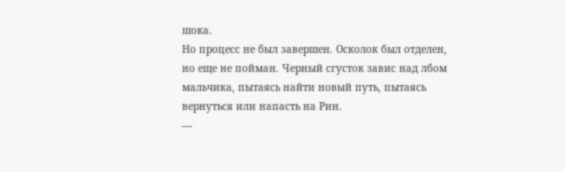шока.
Но процесс не был завершен. Осколок был отделен, но еще не пойман. Черный сгусток завис над лбом мальчика, пытаясь найти новый путь, пытаясь вернуться или напасть на Рин.
—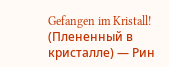Gefangen im Kristall! (Плененный в кристалле) — Рин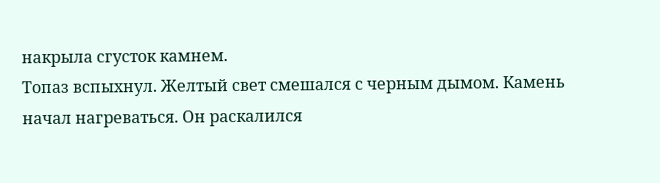накрыла сгусток камнем.
Топаз вспыхнул. Желтый свет смешался с черным дымом. Камень начал нагреваться. Он раскалился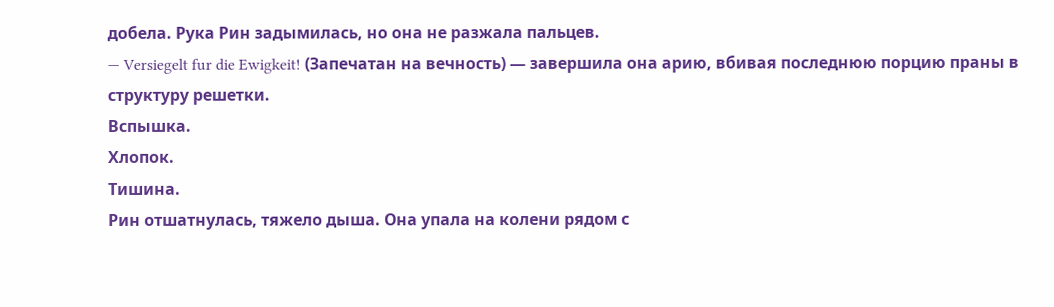добела. Рука Рин задымилась, но она не разжала пальцев.
— Versiegelt fur die Ewigkeit! (Запечатан на вечность) — завершила она арию, вбивая последнюю порцию праны в структуру решетки.
Вспышка.
Хлопок.
Тишина.
Рин отшатнулась, тяжело дыша. Она упала на колени рядом с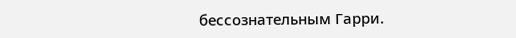бессознательным Гарри.